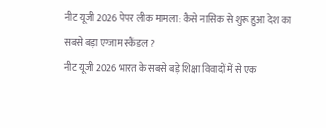नीट यूजी 2026 पेपर लीक मामला: कैसे नासिक से शुरू हुआ देश का सबसे बड़ा एग्जाम स्कैंडल ?
नीट यूजी 2026 भारत के सबसे बड़े शिक्षा विवादों में से एक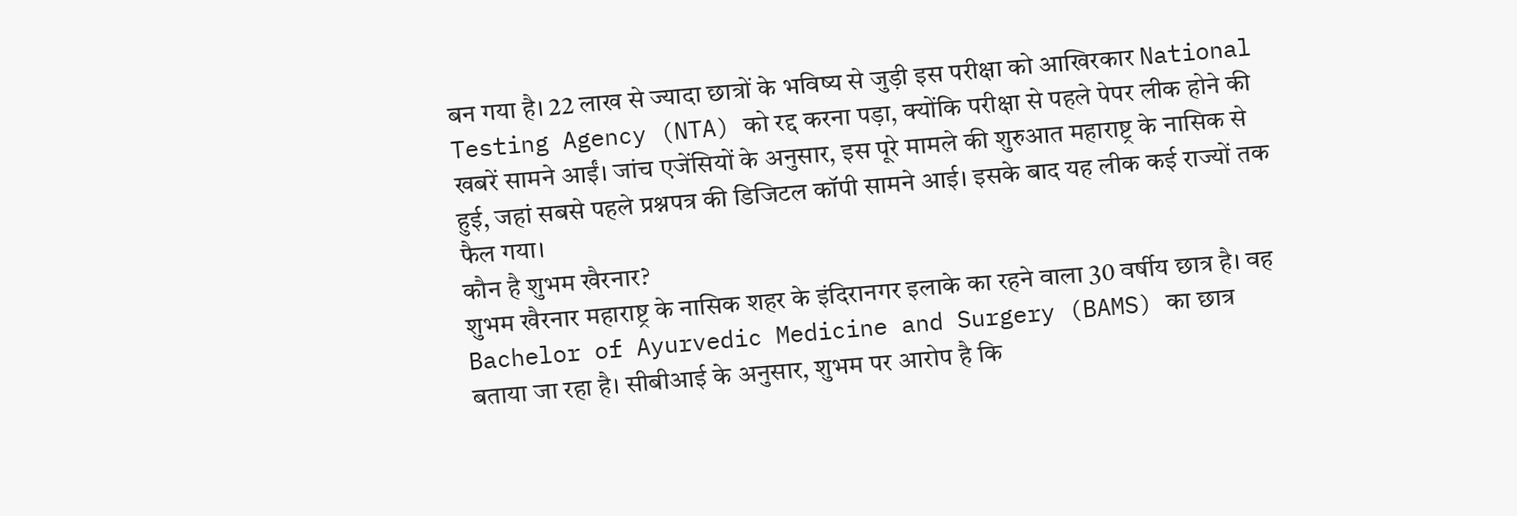बन गया है। 22 लाख से ज्यादा छात्रों के भविष्य से जुड़ी इस परीक्षा को आखिरकार National Testing Agency (NTA) को रद्द करना पड़ा, क्योंकि परीक्षा से पहले पेपर लीक होने की खबरें सामने आईं। जांच एजेंसियों के अनुसार, इस पूरे मामले की शुरुआत महाराष्ट्र के नासिक से हुई, जहां सबसे पहले प्रश्नपत्र की डिजिटल कॉपी सामने आई। इसके बाद यह लीक कई राज्यों तक फैल गया।
कौन है शुभम खैरनार?
शुभम खैरनार महाराष्ट्र के नासिक शहर के इंदिरानगर इलाके का रहने वाला 30 वर्षीय छात्र है। वह Bachelor of Ayurvedic Medicine and Surgery (BAMS) का छात्र बताया जा रहा है। सीबीआई के अनुसार, शुभम पर आरोप है कि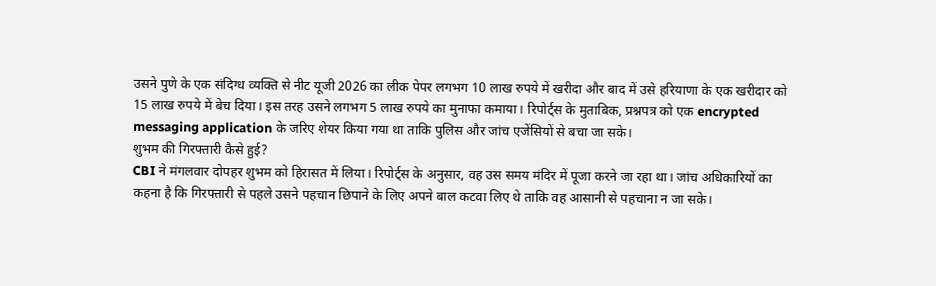उसने पुणे के एक संदिग्ध व्यक्ति से नीट यूजी 2026 का लीक पेपर लगभग 10 लाख रुपये में खरीदा और बाद में उसे हरियाणा के एक खरीदार को 15 लाख रुपये में बेच दिया। इस तरह उसने लगभग 5 लाख रुपये का मुनाफा कमाया। रिपोर्ट्स के मुताबिक, प्रश्नपत्र को एक encrypted messaging application के जरिए शेयर किया गया था ताकि पुलिस और जांच एजेंसियों से बचा जा सके।
शुभम की गिरफ्तारी कैसे हुई?
CBI ने मंगलवार दोपहर शुभम को हिरासत में लिया। रिपोर्ट्स के अनुसार, वह उस समय मंदिर में पूजा करने जा रहा था। जांच अधिकारियों का कहना है कि गिरफ्तारी से पहले उसने पहचान छिपाने के लिए अपने बाल कटवा लिए थे ताकि वह आसानी से पहचाना न जा सके।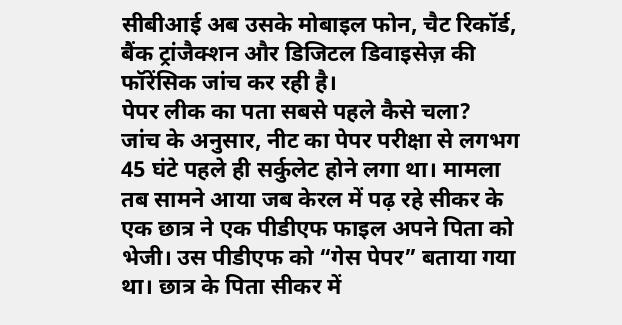सीबीआई अब उसके मोबाइल फोन, चैट रिकॉर्ड, बैंक ट्रांजैक्शन और डिजिटल डिवाइसेज़ की फॉरेंसिक जांच कर रही है।
पेपर लीक का पता सबसे पहले कैसे चला?
जांच के अनुसार, नीट का पेपर परीक्षा से लगभग 45 घंटे पहले ही सर्कुलेट होने लगा था। मामला तब सामने आया जब केरल में पढ़ रहे सीकर के एक छात्र ने एक पीडीएफ फाइल अपने पिता को भेजी। उस पीडीएफ को “गेस पेपर” बताया गया था। छात्र के पिता सीकर में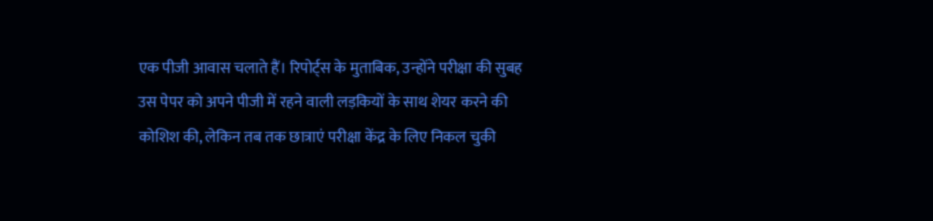एक पीजी आवास चलाते हैं। रिपोर्ट्स के मुताबिक, उन्होंने परीक्षा की सुबह उस पेपर को अपने पीजी में रहने वाली लड़कियों के साथ शेयर करने की कोशिश की, लेकिन तब तक छात्राएं परीक्षा केंद्र के लिए निकल चुकी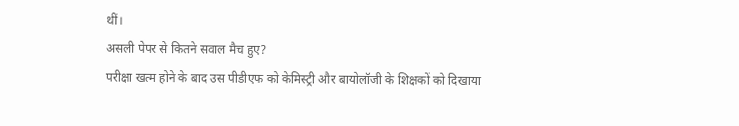थीं।
असली पेपर से कितने सवाल मैच हुए?
परीक्षा खत्म होने के बाद उस पीडीएफ को केमिस्ट्री और बायोलॉजी के शिक्षकों को दिखाया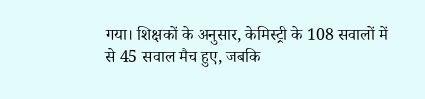गया। शिक्षकों के अनुसार, केमिस्ट्री के 108 सवालों में से 45 सवाल मैच हुए, जबकि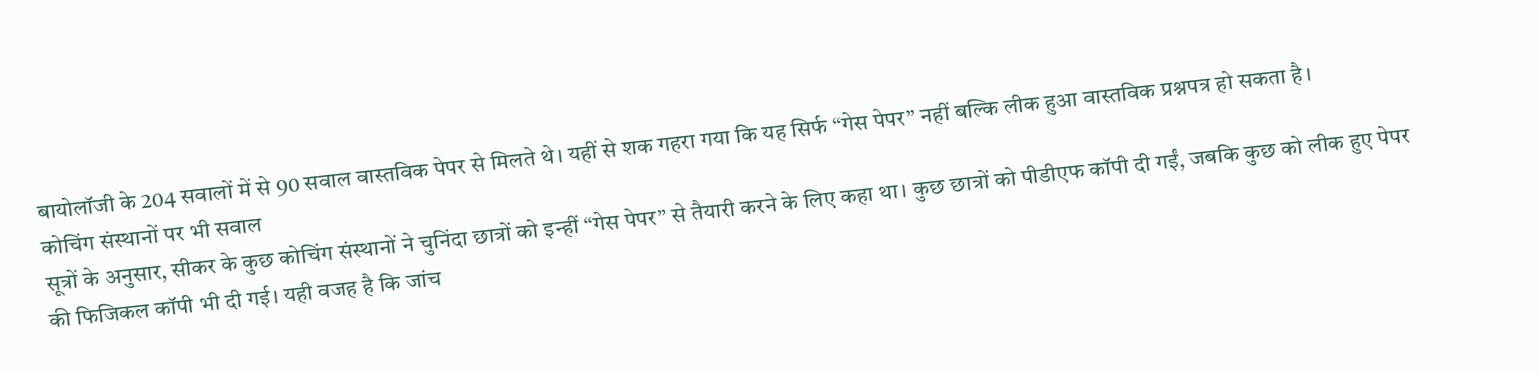बायोलॉजी के 204 सवालों में से 90 सवाल वास्तविक पेपर से मिलते थे। यहीं से शक गहरा गया कि यह सिर्फ “गेस पेपर” नहीं बल्कि लीक हुआ वास्तविक प्रश्नपत्र हो सकता है।
कोचिंग संस्थानों पर भी सवाल
सूत्रों के अनुसार, सीकर के कुछ कोचिंग संस्थानों ने चुनिंदा छात्रों को इन्हीं “गेस पेपर” से तैयारी करने के लिए कहा था। कुछ छात्रों को पीडीएफ कॉपी दी गईं, जबकि कुछ को लीक हुए पेपर की फिजिकल कॉपी भी दी गई। यही वजह है कि जांच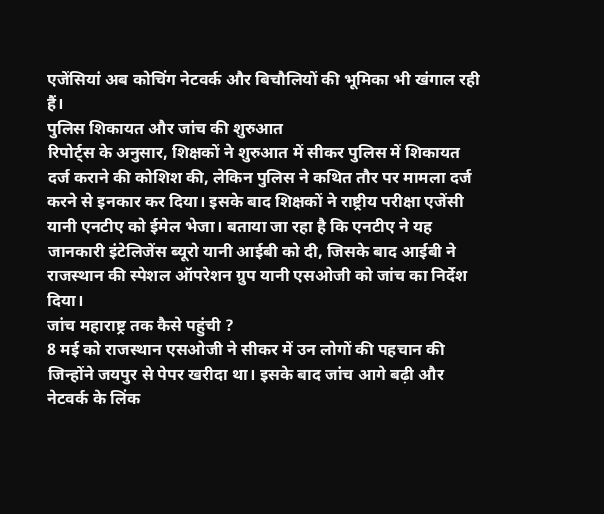एजेंसियां अब कोचिंग नेटवर्क और बिचौलियों की भूमिका भी खंगाल रही हैं।
पुलिस शिकायत और जांच की शुरुआत
रिपोर्ट्स के अनुसार, शिक्षकों ने शुरुआत में सीकर पुलिस में शिकायत दर्ज कराने की कोशिश की, लेकिन पुलिस ने कथित तौर पर मामला दर्ज करने से इनकार कर दिया। इसके बाद शिक्षकों ने राष्ट्रीय परीक्षा एजेंसी यानी एनटीए को ईमेल भेजा। बताया जा रहा है कि एनटीए ने यह जानकारी इंटेलिजेंस ब्यूरो यानी आईबी को दी, जिसके बाद आईबी ने राजस्थान की स्पेशल ऑपरेशन ग्रुप यानी एसओजी को जांच का निर्देश दिया।
जांच महाराष्ट्र तक कैसे पहुंची ?
8 मई को राजस्थान एसओजी ने सीकर में उन लोगों की पहचान की जिन्होंने जयपुर से पेपर खरीदा था। इसके बाद जांच आगे बढ़ी और नेटवर्क के लिंक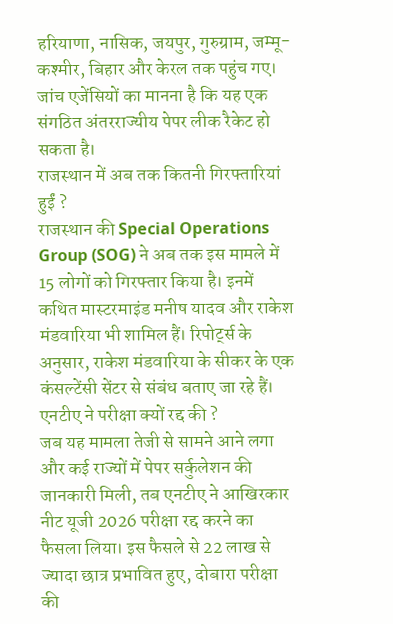हरियाणा, नासिक, जयपुर, गुरुग्राम, जम्मू-कश्मीर, बिहार और केरल तक पहुंच गए। जांच एजेंसियों का मानना है कि यह एक संगठित अंतरराज्यीय पेपर लीक रैकेट हो सकता है।
राजस्थान में अब तक कितनी गिरफ्तारियां हुईं ?
राजस्थान की Special Operations Group (SOG) ने अब तक इस मामले में 15 लोगों को गिरफ्तार किया है। इनमें कथित मास्टरमाइंड मनीष यादव और राकेश मंडवारिया भी शामिल हैं। रिपोर्ट्स के अनुसार, राकेश मंडवारिया के सीकर के एक कंसल्टेंसी सेंटर से संबंध बताए जा रहे हैं।
एनटीए ने परीक्षा क्यों रद्द की ?
जब यह मामला तेजी से सामने आने लगा और कई राज्यों में पेपर सर्कुलेशन की जानकारी मिली, तब एनटीए ने आखिरकार नीट यूजी 2026 परीक्षा रद्द करने का फैसला लिया। इस फैसले से 22 लाख से ज्यादा छात्र प्रभावित हुए, दोबारा परीक्षा की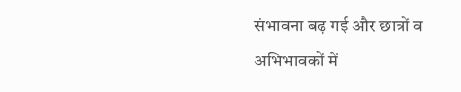संभावना बढ़ गई और छात्रों व अभिभावकों में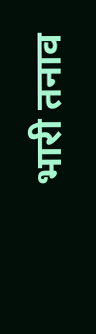भारी तनाव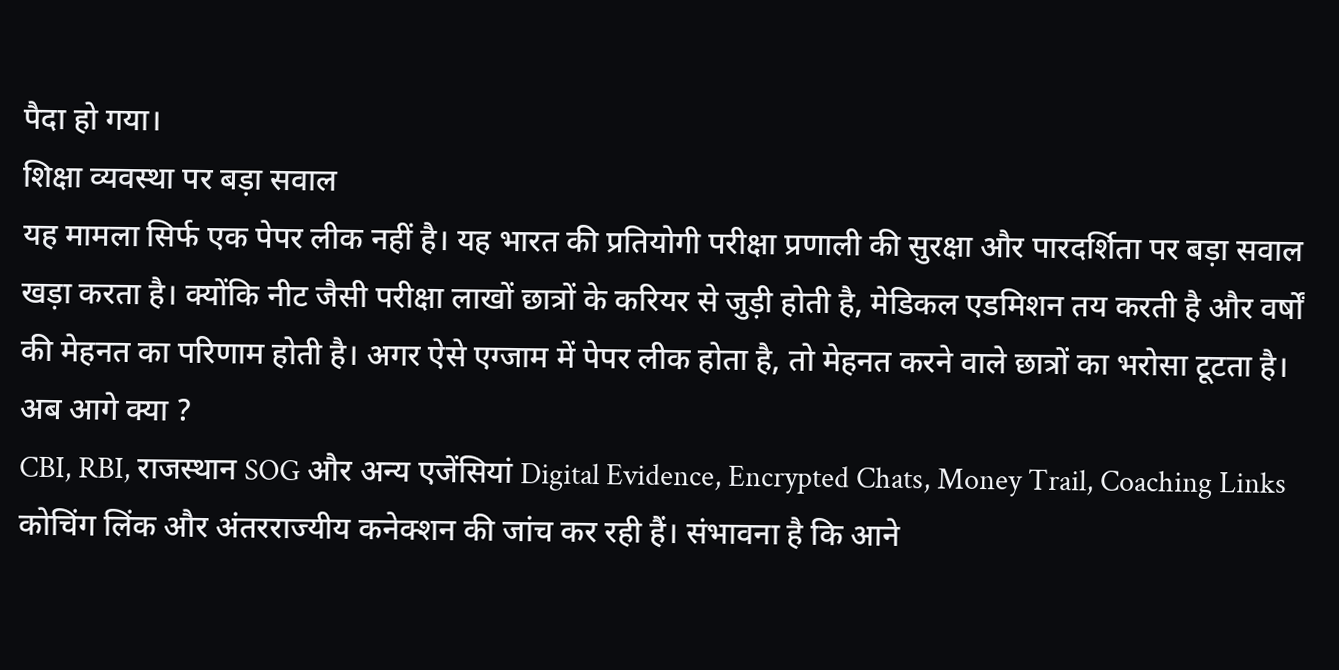पैदा हो गया।
शिक्षा व्यवस्था पर बड़ा सवाल
यह मामला सिर्फ एक पेपर लीक नहीं है। यह भारत की प्रतियोगी परीक्षा प्रणाली की सुरक्षा और पारदर्शिता पर बड़ा सवाल खड़ा करता है। क्योंकि नीट जैसी परीक्षा लाखों छात्रों के करियर से जुड़ी होती है, मेडिकल एडमिशन तय करती है और वर्षों की मेहनत का परिणाम होती है। अगर ऐसे एग्जाम में पेपर लीक होता है, तो मेहनत करने वाले छात्रों का भरोसा टूटता है।
अब आगे क्या ?
CBI, RBI, राजस्थान SOG और अन्य एजेंसियां Digital Evidence, Encrypted Chats, Money Trail, Coaching Links कोचिंग लिंक और अंतरराज्यीय कनेक्शन की जांच कर रही हैं। संभावना है कि आने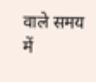वाले समय में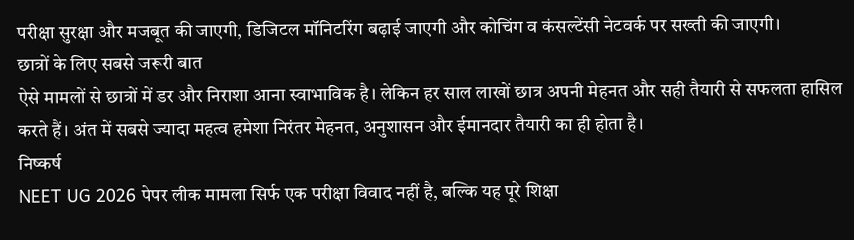परीक्षा सुरक्षा और मजबूत की जाएगी, डिजिटल मॉनिटरिंग बढ़ाई जाएगी और कोचिंग व कंसल्टेंसी नेटवर्क पर सख्ती की जाएगी।
छात्रों के लिए सबसे जरूरी बात
ऐसे मामलों से छात्रों में डर और निराशा आना स्वाभाविक है। लेकिन हर साल लाखों छात्र अपनी मेहनत और सही तैयारी से सफलता हासिल करते हैं। अंत में सबसे ज्यादा महत्व हमेशा निरंतर मेहनत, अनुशासन और ईमानदार तैयारी का ही होता है।
निष्कर्ष
NEET UG 2026 पेपर लीक मामला सिर्फ एक परीक्षा विवाद नहीं है, बल्कि यह पूरे शिक्षा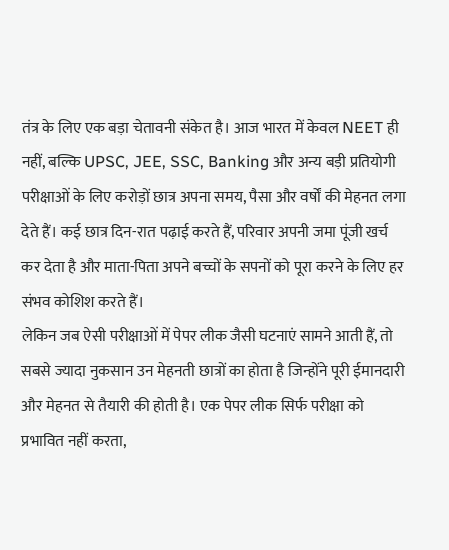तंत्र के लिए एक बड़ा चेतावनी संकेत है। आज भारत में केवल NEET ही नहीं, बल्कि UPSC, JEE, SSC, Banking और अन्य बड़ी प्रतियोगी परीक्षाओं के लिए करोड़ों छात्र अपना समय, पैसा और वर्षों की मेहनत लगा देते हैं। कई छात्र दिन-रात पढ़ाई करते हैं, परिवार अपनी जमा पूंजी खर्च कर देता है और माता-पिता अपने बच्चों के सपनों को पूरा करने के लिए हर संभव कोशिश करते हैं।
लेकिन जब ऐसी परीक्षाओं में पेपर लीक जैसी घटनाएं सामने आती हैं, तो सबसे ज्यादा नुकसान उन मेहनती छात्रों का होता है जिन्होंने पूरी ईमानदारी और मेहनत से तैयारी की होती है। एक पेपर लीक सिर्फ परीक्षा को प्रभावित नहीं करता,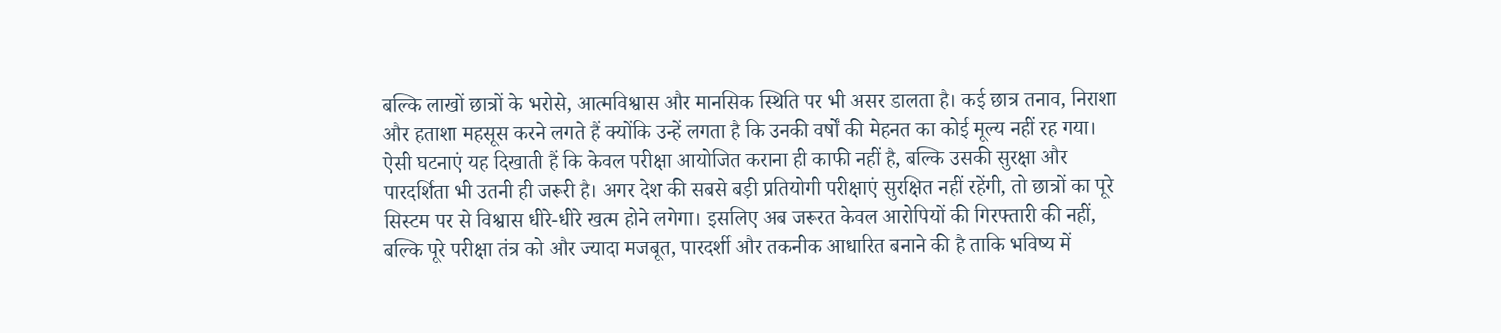बल्कि लाखों छात्रों के भरोसे, आत्मविश्वास और मानसिक स्थिति पर भी असर डालता है। कई छात्र तनाव, निराशा और हताशा महसूस करने लगते हैं क्योंकि उन्हें लगता है कि उनकी वर्षों की मेहनत का कोई मूल्य नहीं रह गया।
ऐसी घटनाएं यह दिखाती हैं कि केवल परीक्षा आयोजित कराना ही काफी नहीं है, बल्कि उसकी सुरक्षा और पारदर्शिता भी उतनी ही जरूरी है। अगर देश की सबसे बड़ी प्रतियोगी परीक्षाएं सुरक्षित नहीं रहेंगी, तो छात्रों का पूरे सिस्टम पर से विश्वास धीरे-धीरे खत्म होने लगेगा। इसलिए अब जरूरत केवल आरोपियों की गिरफ्तारी की नहीं, बल्कि पूरे परीक्षा तंत्र को और ज्यादा मजबूत, पारदर्शी और तकनीक आधारित बनाने की है ताकि भविष्य में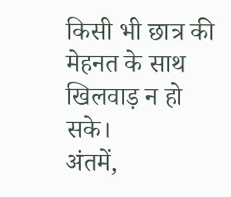किसी भी छात्र की मेहनत के साथ खिलवाड़ न हो सके।
अंतमें,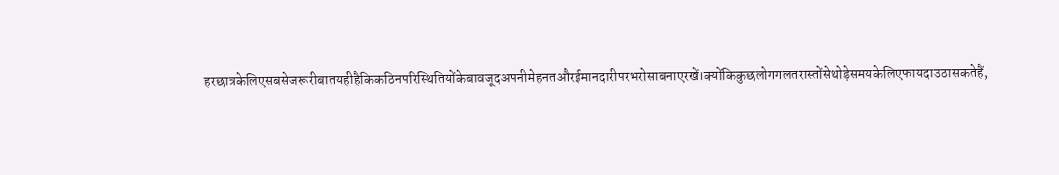हरछात्रकेलिएसबसेजरूरीबातयहीहैकिकठिनपरिस्थितियोंकेबावजूदअपनीमेहनतऔरईमानदारीपरभरोसाबनाएरखें।क्योंकिकुछलोगगलतरास्तोंसेथोड़ेसमयकेलिएफायदाउठासकतेहैं,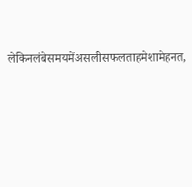लेकिनलंबेसमयमेंअसलीसफलताहमेशामेहनत,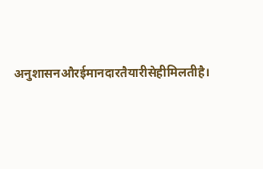अनुशासनऔरईमानदारतैयारीसेहीमिलतीहै।